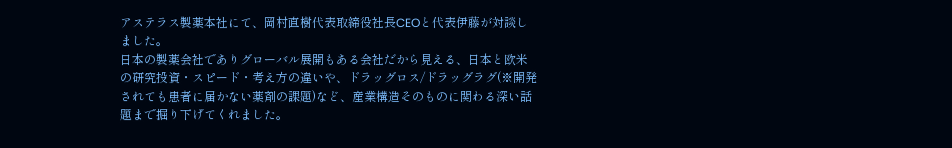アステラス製薬本社にて、岡村直樹代表取締役社長CEOと代表伊藤が対談しました。
日本の製薬会社でありグローバル展開もある会社だから見える、日本と欧米の研究投資・スピード・考え方の違いや、ドラッグロス/ドラッグラグ(※開発されても患者に届かない薬剤の課題)など、産業構造そのものに関わる深い話題まで掘り下げてくれました。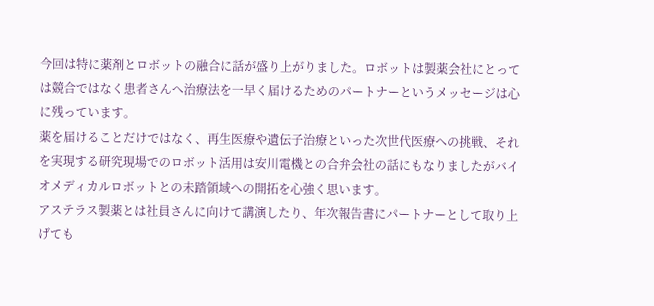今回は特に薬剤とロボットの融合に話が盛り上がりました。ロボットは製薬会社にとっては競合ではなく患者さんへ治療法を一早く届けるためのパートナーというメッセージは心に残っています。
薬を届けることだけではなく、再生医療や遺伝子治療といった次世代医療への挑戦、それを実現する研究現場でのロボット活用は安川電機との合弁会社の話にもなりましたがバイオメディカルロボットとの未踏領域への開拓を心強く思います。
アステラス製薬とは社員さんに向けて講演したり、年次報告書にパートナーとして取り上げても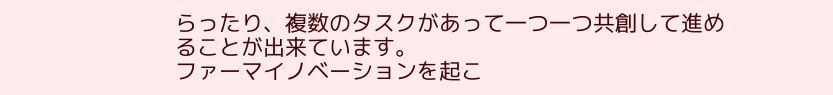らったり、複数のタスクがあって一つ一つ共創して進めることが出来ています。
ファーマイノベーションを起こ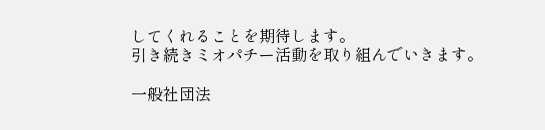してくれることを期待します。
引き続きミオパチー活動を取り組んでいきます。

一般社団法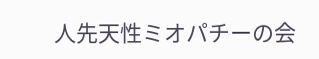人先天性ミオパチーの会